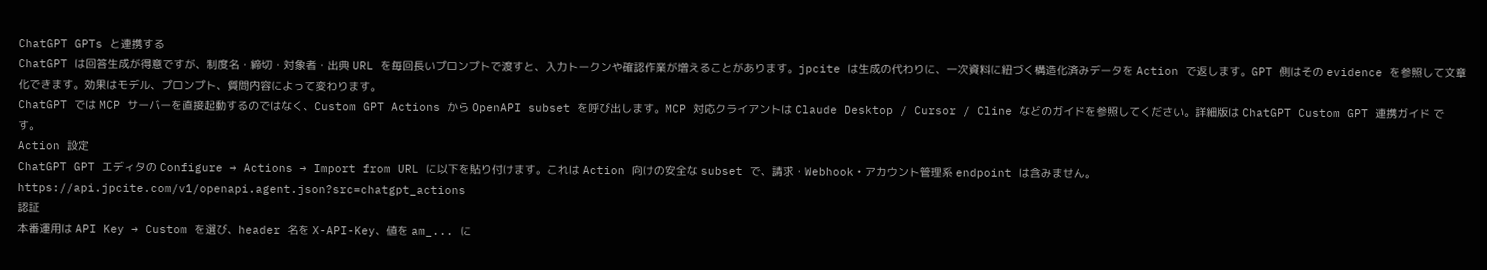ChatGPT GPTs と連携する
ChatGPT は回答生成が得意ですが、制度名・締切・対象者・出典 URL を毎回長いプロンプトで渡すと、入力トークンや確認作業が増えることがあります。jpcite は生成の代わりに、一次資料に紐づく構造化済みデータを Action で返します。GPT 側はその evidence を参照して文章化できます。効果はモデル、プロンプト、質問内容によって変わります。
ChatGPT では MCP サーバーを直接起動するのではなく、Custom GPT Actions から OpenAPI subset を呼び出します。MCP 対応クライアントは Claude Desktop / Cursor / Cline などのガイドを参照してください。詳細版は ChatGPT Custom GPT 連携ガイド です。
Action 設定
ChatGPT GPT エディタの Configure → Actions → Import from URL に以下を貼り付けます。これは Action 向けの安全な subset で、請求・Webhook・アカウント管理系 endpoint は含みません。
https://api.jpcite.com/v1/openapi.agent.json?src=chatgpt_actions
認証
本番運用は API Key → Custom を選び、header 名を X-API-Key、値を am_... に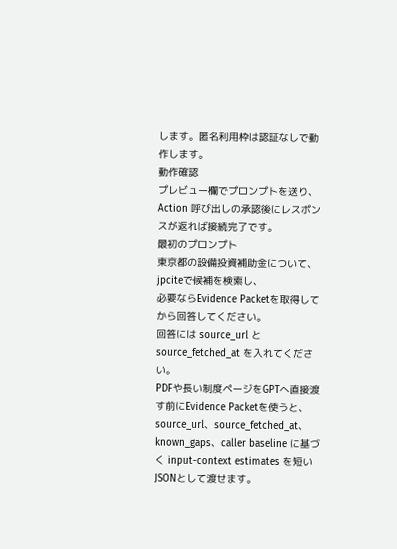します。匿名利用枠は認証なしで動作します。
動作確認
プレビュー欄でプロンプトを送り、Action 呼び出しの承認後にレスポンスが返れば接続完了です。
最初のプロンプト
東京都の設備投資補助金について、jpciteで候補を検索し、
必要ならEvidence Packetを取得してから回答してください。
回答には source_url と source_fetched_at を入れてください。
PDFや長い制度ページをGPTへ直接渡す前にEvidence Packetを使うと、source_url、source_fetched_at、known_gaps、caller baseline に基づく input-context estimates を短いJSONとして渡せます。